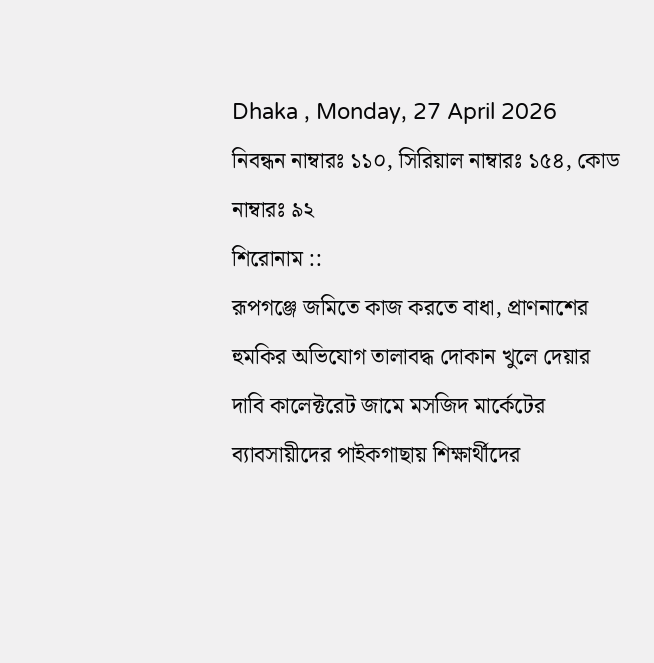Dhaka , Monday, 27 April 2026
নিবন্ধন নাম্বারঃ ১১০, সিরিয়াল নাম্বারঃ ১৫৪, কোড নাম্বারঃ ৯২
শিরোনাম ::
রূপগঞ্জে জমিতে কাজ করতে বাধা, প্রাণনাশের হুমকির অভিযোগ তালাবদ্ধ দোকান খুলে দেয়ার দাবি কালেক্টরেট জামে মসজিদ মার্কেটের ব্যাবসায়ীদের পাইকগাছায় শিক্ষার্থীদের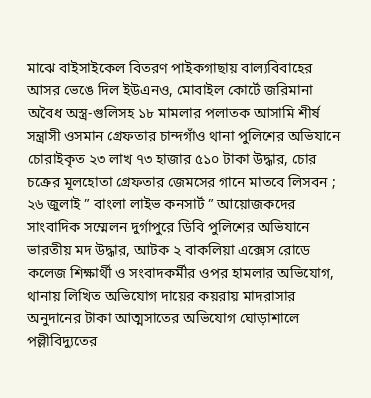মাঝে বাইসাইকেল বিতরণ পাইকগাছায় বাল্যবিবাহের আসর ভেঙে দিল ইউএনও, মোবাইল কোর্টে জরিমানা অবৈধ অস্ত্র-গুলিসহ ১৮ মামলার পলাতক আসামি শীর্ষ সন্ত্রাসী ওসমান গ্রেফতার চান্দগাঁও থানা পুলিশের অভিযানে চোরাইকৃত ২৩ লাখ ৭৩ হাজার ৫১০ টাকা উদ্ধার, চোর চক্রের মূলহোতা গ্রেফতার জেমসের গানে মাতবে লিসবন ; ২৬ জুলাই ” বাংলা লাইভ কনসার্ট ” আয়োজকদের সাংবাদিক সম্মেলন দুর্গাপুরে ডিবি পুলিশের অভিযানে ভারতীয় মদ উদ্ধার, আটক ২ বাকলিয়া এক্সেস রোডে কলেজ শিক্ষার্থী ও সংবাদকর্মীর ওপর হামলার অভিযোগ, থানায় লিখিত অভিযোগ দায়ের কয়রায় মাদরাসার অনুদানের টাকা আত্মসাতের অভিযোগ ঘোড়াশালে পল্লীবিদ্যুতের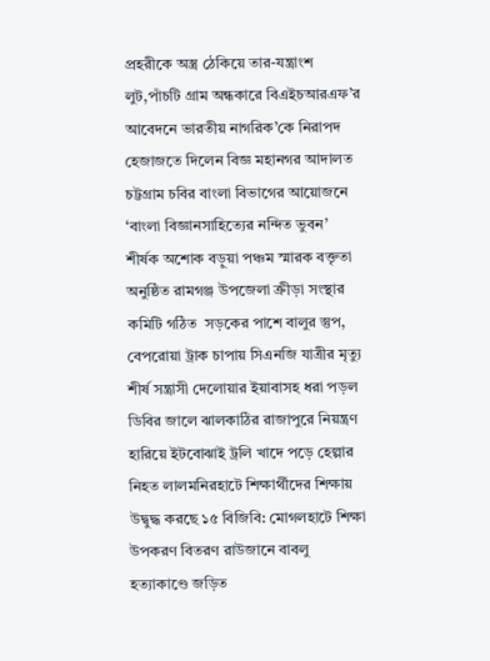প্রহরীকে অস্ত্র ঠেকিয়ে তার-যন্ত্রাংশ লুট,পাঁচটি গ্রাম অন্ধকারে বিএইচআরএফ’র আবেদনে ভারতীয় নাগরিক’কে নিরাপদ হেজাজতে দিলেন বিজ্ঞ মহানগর আদালত চট্টগ্রাম চবির বাংলা বিভাগের আয়োজনে ‘বাংলা বিজ্ঞানসাহিত্যের নন্দিত ভুবন’ শীর্ষক অশোক বড়ুয়া পঞ্চম স্মারক বক্তৃতা অনুষ্ঠিত রামগঞ্জ উপজেলা ক্রীড়া সংস্থার কমিটি গঠিত  সড়কের পাশে বালুর স্তুপ, বেপরোয়া ট্রাক চাপায় সিএনজি যাত্রীর মৃত্যু শীর্ষ সন্ত্রাসী দেলোয়ার ইয়াবাসহ ধরা পড়ল ডিবির জালে ঝালকাঠির রাজাপুরে নিয়ন্ত্রণ হারিয়ে ইটবোঝাই ট্রলি খাদে পড়ে হেল্পার নিহত লালমনিরহাটে শিক্ষার্থীদের শিক্ষায় উদ্বুদ্ধ করছে ১৫ বিজিবি: মোগলহাটে শিক্ষা উপকরণ বিতরণ রাউজানে বাবলু হত্যাকাণ্ডে জড়িত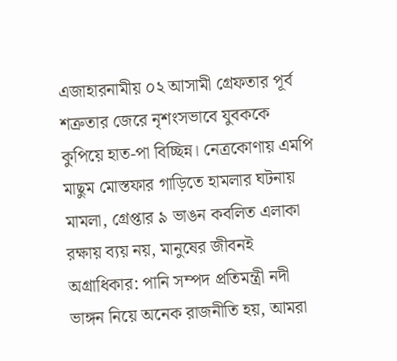এজাহারনামীয় ০২ আসামী গ্রেফতার পূর্ব শত্রুতার জেরে নৃশংসভাবে যুবককে কুপিয়ে হাত-পা বিচ্ছিন্ন। নেত্রকোণায় এমপি মাছুম মোস্তফার গাড়িতে হামলার ঘটনায় মামলা, গ্রেপ্তার ৯ ভাঙন কবলিত এলাকা রক্ষায় ব্যয় নয়, মানুষের জীবনই অগ্রাধিকার: পানি সম্পদ প্রতিমন্ত্রী নদী ভাঙ্গন নিয়ে অনেক রাজনীতি হয়, আমরা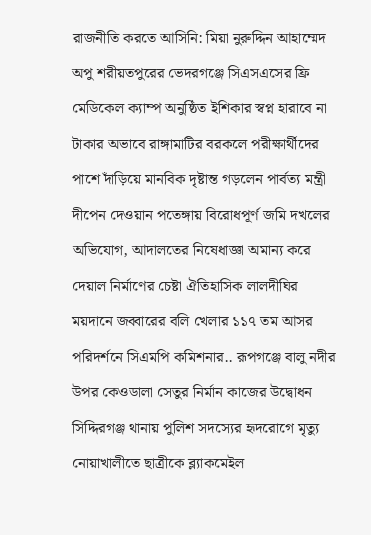রাজনীতি করতে আসিনি: মিয়া নুরুদ্দিন আহাম্মেদ অপু শরীয়তপুরের ভেদরগঞ্জে সিএসএসের ফ্রি মেডিকেল ক্যাম্প অনুষ্ঠিত ইশিকার স্বপ্ন হারাবে না টাকার অভাবে রাঙ্গামাটির বরকলে পরীক্ষার্থীদের পাশে দাঁড়িয়ে মানবিক দৃষ্টান্ত গড়লেন পার্বত্য মন্ত্রী দীপেন দেওয়ান পতেঙ্গায় বিরোধপূর্ণ জমি দখলের অভিযোগ, আদালতের নিষেধাজ্ঞা অমান্য করে দেয়াল নির্মাণের চেষ্টা ঐতিহাসিক লালদীঘির ময়দানে জব্বারের বলি খেলার ১১৭ তম আসর পরিদর্শনে সিএমপি কমিশনার.. রূপগঞ্জে বালু নদীর উপর কেওডালা সেতুর নির্মান কাজের উদ্বোধন সিদ্দিরগঞ্জ থানায় পুলিশ সদস্যের হৃদরোগে মৃত্যু নোয়াখালীতে ছাত্রীকে ব্ল্যাকমেইল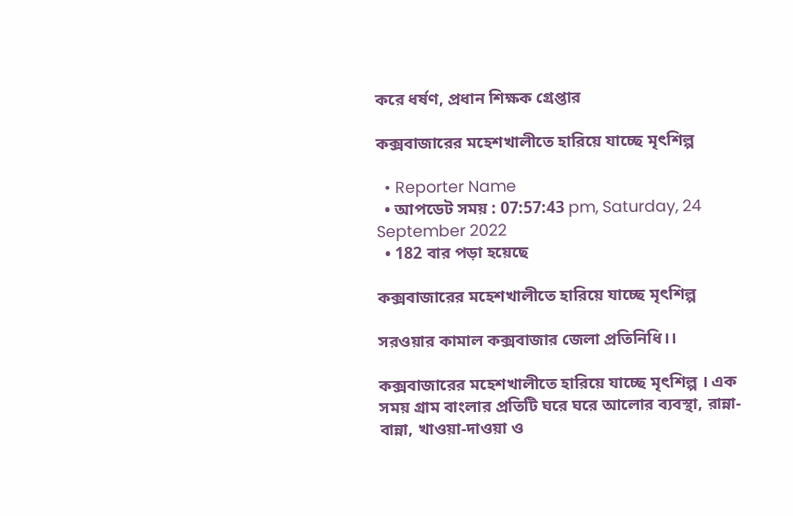করে ধর্ষণ, প্রধান শিক্ষক গ্রেপ্তার

কক্সবাজারের মহেশখালীতে হারিয়ে যাচ্ছে মৃৎশিল্প

  • Reporter Name
  • আপডেট সময় : 07:57:43 pm, Saturday, 24 September 2022
  • 182 বার পড়া হয়েছে

কক্সবাজারের মহেশখালীতে হারিয়ে যাচ্ছে মৃৎশিল্প

সরওয়ার কামাল কক্সবাজার জেলা প্রতিনিধি।।

কক্সবাজারের মহেশখালীতে হারিয়ে যাচ্ছে মৃৎশিল্প । এক সময় গ্রাম বাংলার প্রতিটি ঘরে ঘরে আলোর ব্যবস্থা, রান্না-বান্না, খাওয়া-দাওয়া ও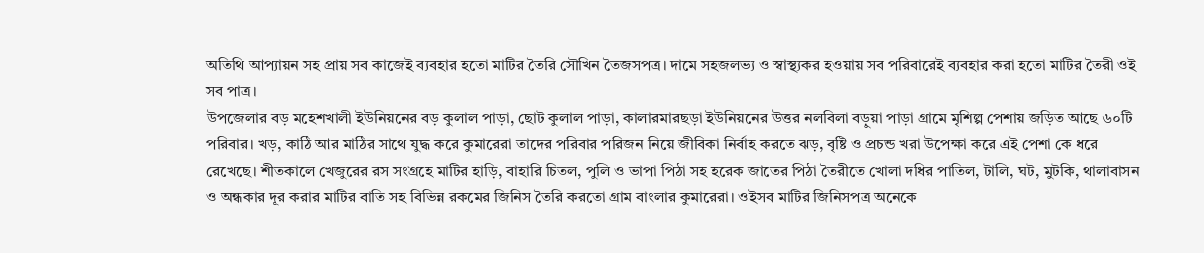অতিথি আপ্যায়ন সহ প্রায় সব কাজেই ব্যবহার হতো মাটির তৈরি সৌখিন তৈজসপত্র। দামে সহজলভ্য ও স্বাস্থ্যকর হওয়ায় সব পরিবারেই ব্যবহার করা হতো মাটির তৈরী ওই সব পাত্র।
উপজেলার বড় মহেশখালী ইউনিয়নের বড় কুলাল পাড়া, ছোট কুলাল পাড়া, কালারমারছড়া ইউনিয়নের উত্তর নলবিলা বড়ুয়া পাড়া গ্রামে মৃশিল্প পেশায় জড়িত আছে ৬০টি পরিবার। খড়, কাঠি আর মাঠির সাথে যুদ্ধ করে কুমারেরা তাদের পরিবার পরিজন নিয়ে জীবিকা নির্বাহ করতে ঝড়, বৃষ্টি ও প্রচন্ড খরা উপেক্ষা করে এই পেশা কে ধরে রেখেছে। শীতকালে খেজুরের রস সংগ্রহে মাটির হাড়ি, বাহারি চিতল, পুলি ও ভাপা পিঠা সহ হরেক জাতের পিঠা তৈরীতে খোলা দধির পাতিল, টালি, ঘট, মুটকি, থালাবাসন ও অন্ধকার দূর করার মাটির বাতি সহ বিভিন্ন রকমের জিনিস তৈরি করতো গ্রাম বাংলার কুমারেরা। ওইসব মাটির জিনিসপত্র অনেকে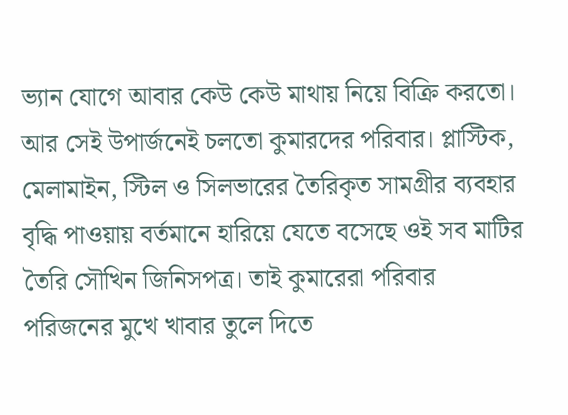ভ্যান যোগে আবার কেউ কেউ মাথায় নিয়ে বিক্রি করতো। আর সেই উপার্জনেই চলতো কুমারদের পরিবার। প্লাস্টিক, মেলামাইন, স্টিল ও সিলভারের তৈরিকৃত সামগ্রীর ব্যবহার বৃদ্ধি পাওয়ায় বর্তমানে হারিয়ে যেতে বসেছে ওই সব মাটির তৈরি সৌখিন জিনিসপত্র। তাই কুমারেরা পরিবার পরিজনের মুখে খাবার তুলে দিতে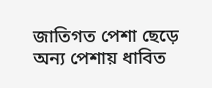জাতিগত পেশা ছেড়ে অন্য পেশায় ধাবিত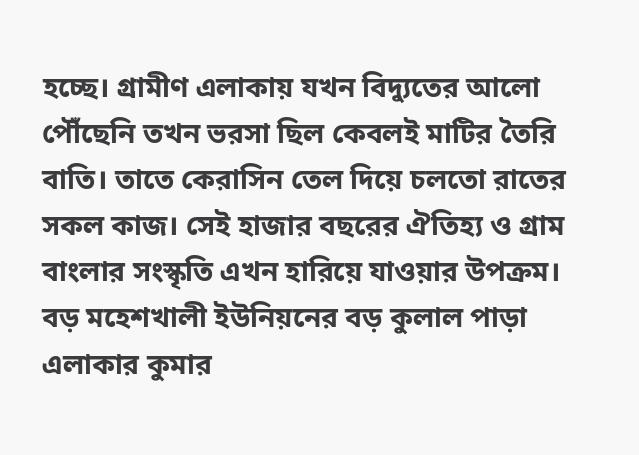হচ্ছে। গ্রামীণ এলাকায় যখন বিদ্যুতের আলো পৌঁছেনি তখন ভরসা ছিল কেবলই মাটির তৈরি বাতি। তাতে কেরাসিন তেল দিয়ে চলতো রাতের সকল কাজ। সেই হাজার বছরের ঐতিহ্য ও গ্রাম বাংলার সংস্কৃতি এখন হারিয়ে যাওয়ার উপক্রম। বড় মহেশখালী ইউনিয়নের বড় কুলাল পাড়া এলাকার কুমার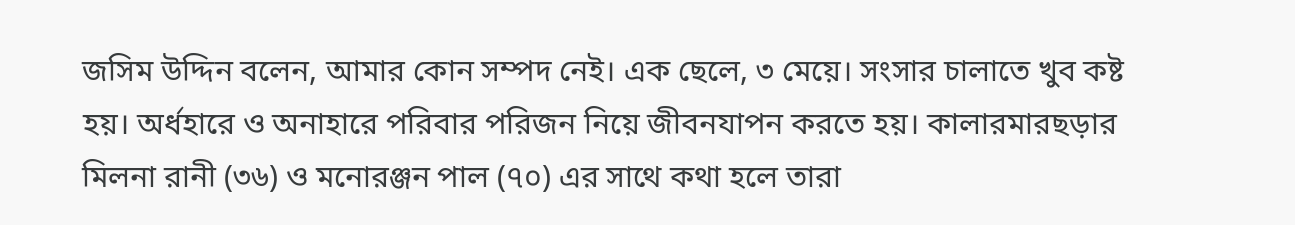জসিম উদ্দিন বলেন, আমার কোন সম্পদ নেই। এক ছেলে, ৩ মেয়ে। সংসার চালাতে খুব কষ্ট হয়। অর্ধহারে ও অনাহারে পরিবার পরিজন নিয়ে জীবনযাপন করতে হয়। কালারমারছড়ার মিলনা রানী (৩৬) ও মনোরঞ্জন পাল (৭০) এর সাথে কথা হলে তারা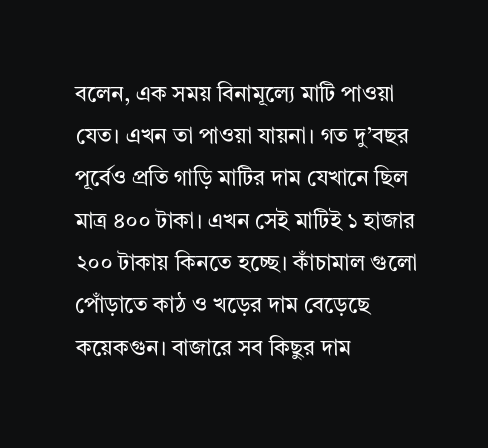বলেন, এক সময় বিনামূল্যে মাটি পাওয়া যেত। এখন তা পাওয়া যায়না। গত দু’বছর পূর্বেও প্রতি গাড়ি মাটির দাম যেখানে ছিল মাত্র ৪০০ টাকা। এখন সেই মাটিই ১ হাজার ২০০ টাকায় কিনতে হচ্ছে। কাঁচামাল গুলো পোঁড়াতে কাঠ ও খড়ের দাম বেড়েছে কয়েকগুন। বাজারে সব কিছুর দাম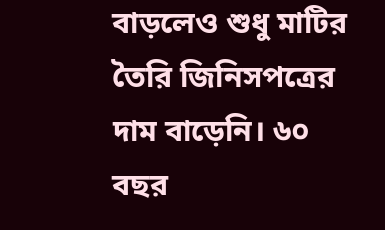বাড়লেও শুধু মাটির তৈরি জিনিসপত্রের দাম বাড়েনি। ৬০ বছর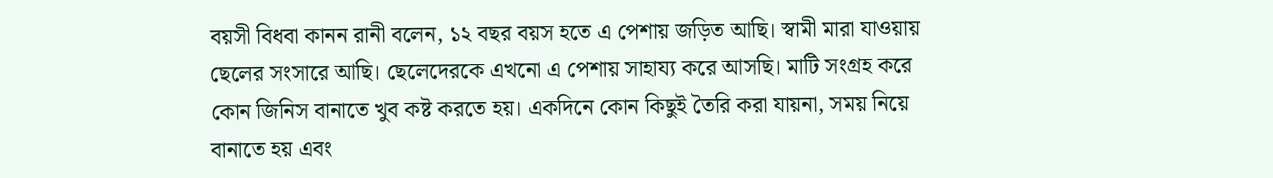বয়সী বিধবা কানন রানী বলেন, ১২ বছর বয়স হতে এ পেশায় জড়িত আছি। স্বামী মারা যাওয়ায় ছেলের সংসারে আছি। ছেলেদেরকে এখনো এ পেশায় সাহায্য করে আসছি। মাটি সংগ্রহ করে কোন জিনিস বানাতে খুব কষ্ট করতে হয়। একদিনে কোন কিছুই তৈরি করা যায়না, সময় নিয়ে বানাতে হয় এবং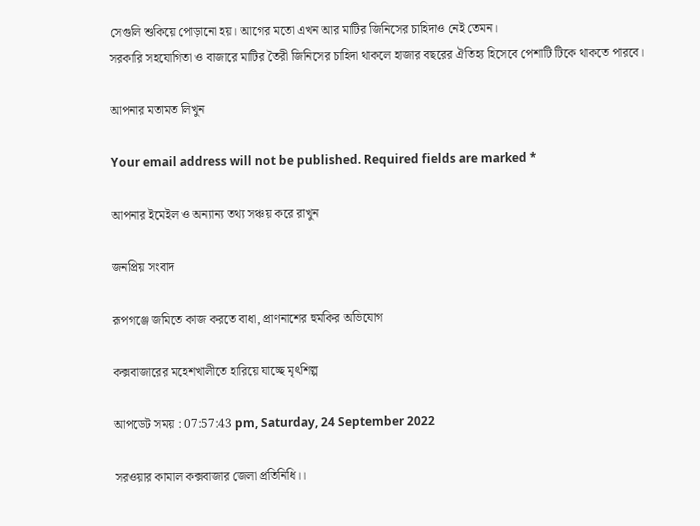সেগুলি শুকিয়ে পোড়ানো হয়। আগের মতো এখন আর মাটির জিনিসের চাহিদাও নেই তেমন।
সরকারি সহযোগিতা ও বাজারে মাটির তৈরী জিনিসের চাহিদা থাকলে হাজার বছরের ঐতিহ্য হিসেবে পেশাটি টিকে থাকতে পারবে।

আপনার মতামত লিখুন

Your email address will not be published. Required fields are marked *

আপনার ইমেইল ও অন্যান্য তথ্য সঞ্চয় করে রাখুন

জনপ্রিয় সংবাদ

রূপগঞ্জে জমিতে কাজ করতে বাধা, প্রাণনাশের হুমকির অভিযোগ

কক্সবাজারের মহেশখালীতে হারিয়ে যাচ্ছে মৃৎশিল্প

আপডেট সময় : 07:57:43 pm, Saturday, 24 September 2022

সরওয়ার কামাল কক্সবাজার জেলা প্রতিনিধি।।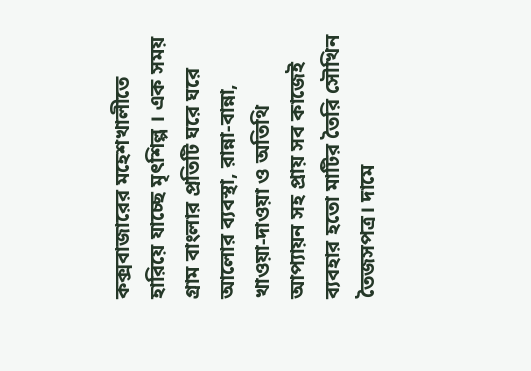কক্সবাজারের মহেশখালীতে হারিয়ে যাচ্ছে মৃৎশিল্প । এক সময় গ্রাম বাংলার প্রতিটি ঘরে ঘরে আলোর ব্যবস্থা, রান্না-বান্না, খাওয়া-দাওয়া ও অতিথি আপ্যায়ন সহ প্রায় সব কাজেই ব্যবহার হতো মাটির তৈরি সৌখিন তৈজসপত্র। দামে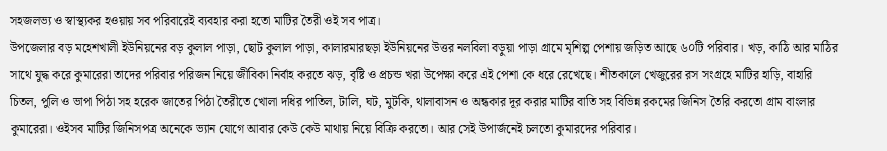সহজলভ্য ও স্বাস্থ্যকর হওয়ায় সব পরিবারেই ব্যবহার করা হতো মাটির তৈরী ওই সব পাত্র।
উপজেলার বড় মহেশখালী ইউনিয়নের বড় কুলাল পাড়া, ছোট কুলাল পাড়া, কালারমারছড়া ইউনিয়নের উত্তর নলবিলা বড়ুয়া পাড়া গ্রামে মৃশিল্প পেশায় জড়িত আছে ৬০টি পরিবার। খড়, কাঠি আর মাঠির সাথে যুদ্ধ করে কুমারেরা তাদের পরিবার পরিজন নিয়ে জীবিকা নির্বাহ করতে ঝড়, বৃষ্টি ও প্রচন্ড খরা উপেক্ষা করে এই পেশা কে ধরে রেখেছে। শীতকালে খেজুরের রস সংগ্রহে মাটির হাড়ি, বাহারি চিতল, পুলি ও ভাপা পিঠা সহ হরেক জাতের পিঠা তৈরীতে খোলা দধির পাতিল, টালি, ঘট, মুটকি, থালাবাসন ও অন্ধকার দূর করার মাটির বাতি সহ বিভিন্ন রকমের জিনিস তৈরি করতো গ্রাম বাংলার কুমারেরা। ওইসব মাটির জিনিসপত্র অনেকে ভ্যান যোগে আবার কেউ কেউ মাথায় নিয়ে বিক্রি করতো। আর সেই উপার্জনেই চলতো কুমারদের পরিবার।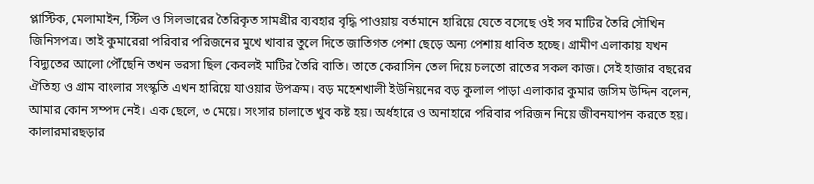প্লাস্টিক, মেলামাইন, স্টিল ও সিলভারের তৈরিকৃত সামগ্রীর ব্যবহার বৃদ্ধি পাওয়ায় বর্তমানে হারিয়ে যেতে বসেছে ওই সব মাটির তৈরি সৌখিন জিনিসপত্র। তাই কুমারেরা পরিবার পরিজনের মুখে খাবার তুলে দিতে জাতিগত পেশা ছেড়ে অন্য পেশায় ধাবিত হচ্ছে। গ্রামীণ এলাকায় যখন বিদ্যুতের আলো পৌঁছেনি তখন ভরসা ছিল কেবলই মাটির তৈরি বাতি। তাতে কেরাসিন তেল দিয়ে চলতো রাতের সকল কাজ। সেই হাজার বছরের ঐতিহ্য ও গ্রাম বাংলার সংস্কৃতি এখন হারিয়ে যাওয়ার উপক্রম। বড় মহেশখালী ইউনিয়নের বড় কুলাল পাড়া এলাকার কুমার জসিম উদ্দিন বলেন, আমার কোন সম্পদ নেই। এক ছেলে, ৩ মেয়ে। সংসার চালাতে খুব কষ্ট হয়। অর্ধহারে ও অনাহারে পরিবার পরিজন নিয়ে জীবনযাপন করতে হয়। কালারমারছড়ার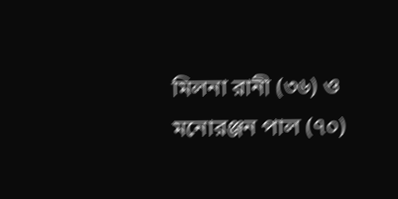মিলনা রানী (৩৬) ও মনোরঞ্জন পাল (৭০)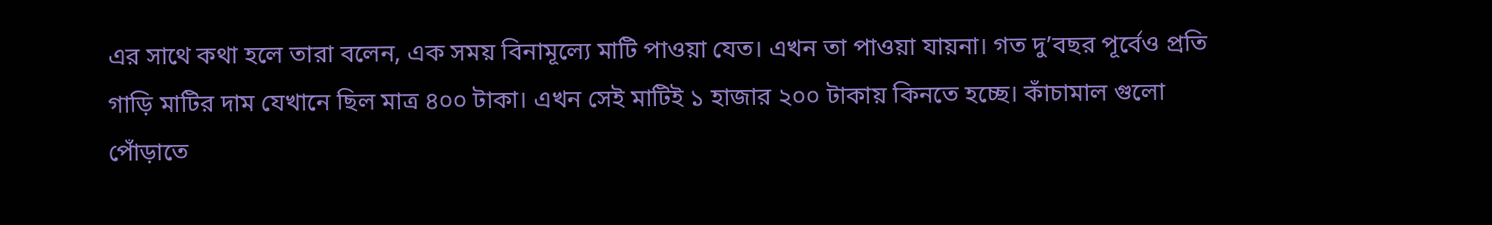এর সাথে কথা হলে তারা বলেন, এক সময় বিনামূল্যে মাটি পাওয়া যেত। এখন তা পাওয়া যায়না। গত দু’বছর পূর্বেও প্রতি গাড়ি মাটির দাম যেখানে ছিল মাত্র ৪০০ টাকা। এখন সেই মাটিই ১ হাজার ২০০ টাকায় কিনতে হচ্ছে। কাঁচামাল গুলো পোঁড়াতে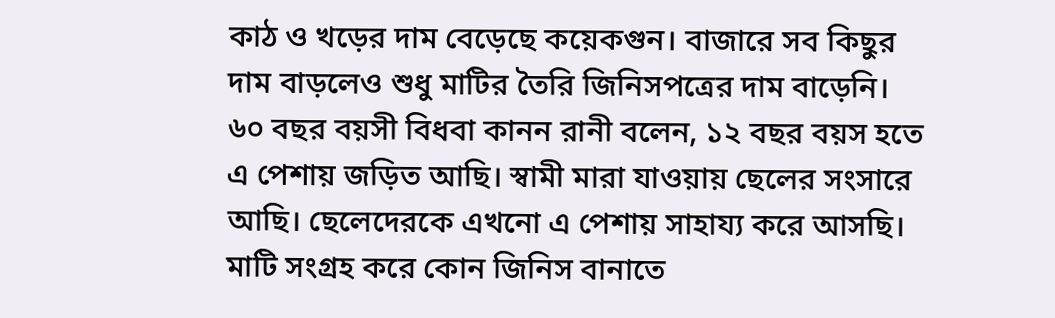কাঠ ও খড়ের দাম বেড়েছে কয়েকগুন। বাজারে সব কিছুর দাম বাড়লেও শুধু মাটির তৈরি জিনিসপত্রের দাম বাড়েনি। ৬০ বছর বয়সী বিধবা কানন রানী বলেন, ১২ বছর বয়স হতে এ পেশায় জড়িত আছি। স্বামী মারা যাওয়ায় ছেলের সংসারে আছি। ছেলেদেরকে এখনো এ পেশায় সাহায্য করে আসছি। মাটি সংগ্রহ করে কোন জিনিস বানাতে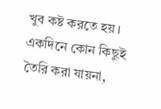খুব কষ্ট করতে হয়। একদিনে কোন কিছুই তৈরি করা যায়না,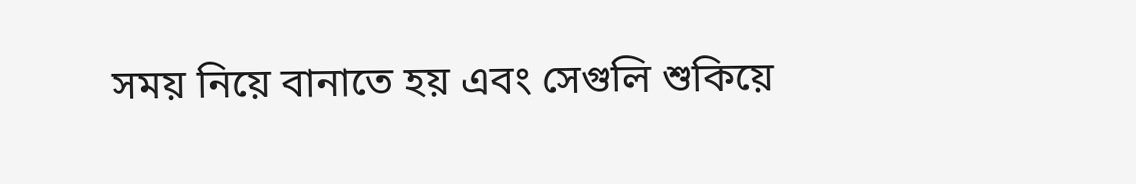সময় নিয়ে বানাতে হয় এবং সেগুলি শুকিয়ে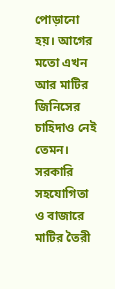পোড়ানো হয়। আগের মতো এখন আর মাটির জিনিসের চাহিদাও নেই তেমন।
সরকারি সহযোগিতা ও বাজারে মাটির তৈরী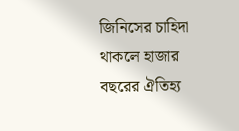জিনিসের চাহিদা থাকলে হাজার বছরের ঐতিহ্য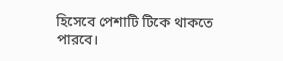হিসেবে পেশাটি টিকে থাকতে পারবে।